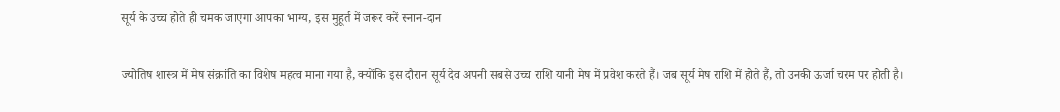सूर्य के उच्च होते ही चमक जाएगा आपका भाग्य, इस मुहूर्त में जरूर करें स्नान-दान

ज्योतिष शास्त्र में मेष संक्रांति का विशेष महत्व माना गया है, क्योंकि इस दौरान सूर्य देव अपनी सबसे उच्च राशि यानी मेष में प्रवेश करते हैं। जब सूर्य मेष राशि में होते हैं, तो उनकी ऊर्जा चरम पर होती है।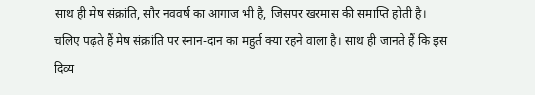साथ ही मेष संक्रांति, सौर नववर्ष का आगाज भी है, जिसपर खरमास की समाप्ति होती है। चलिए पढ़ते हैं मेष संक्रांति पर स्नान-दान का महुर्त क्या रहने वाला है। साथ ही जानते हैं कि इस दिव्य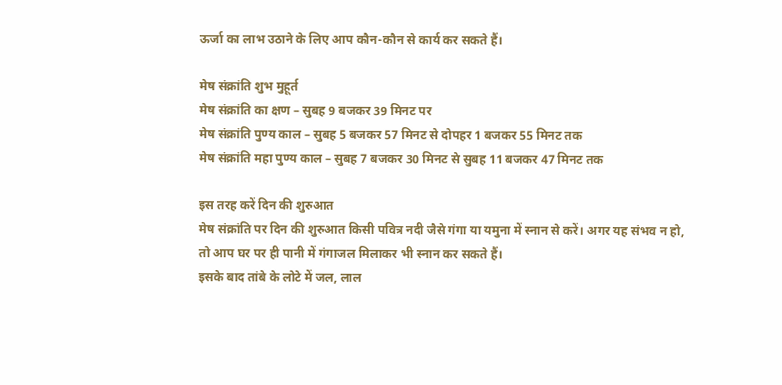ऊर्जा का लाभ उठाने के लिए आप कौन-कौन से कार्य कर सकते हैं।

मेष संक्रांति शुभ मुहूर्त
मेष संक्रांति का क्षण – सुबह 9 बजकर 39 मिनट पर
मेष संक्रांति पुण्य काल – सुबह 5 बजकर 57 मिनट से दोपहर 1 बजकर 55 मिनट तक
मेष संक्रांति महा पुण्य काल – सुबह 7 बजकर 30 मिनट से सुबह 11 बजकर 47 मिनट तक

इस तरह करें दिन की शुरुआत
मेष संक्रांति पर दिन की शुरुआत किसी पवित्र नदी जैसे गंगा या यमुना में स्नान से करें। अगर यह संभव न हो, तो आप घर पर ही पानी में गंगाजल मिलाकर भी स्नान कर सकते हैं।
इसके बाद तांबे के लोटे में जल, लाल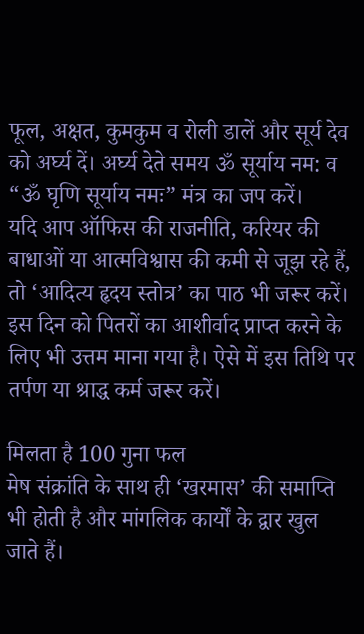फूल, अक्षत, कुमकुम व रोली डालें और सूर्य देव को अर्घ्य दें। अर्घ्य देते समय ॐ सूर्याय नम: व “ॐ घृणि सूर्याय नमः” मंत्र का जप करें।
यदि आप ऑफिस की राजनीति, करियर की बाधाओं या आत्मविश्वास की कमी से जूझ रहे हैं, तो ‘आदित्य हृदय स्तोत्र’ का पाठ भी जरूर करें।
इस दिन को पितरों का आशीर्वाद प्राप्त करने के लिए भी उत्तम माना गया है। ऐसे में इस तिथि पर तर्पण या श्राद्ध कर्म जरूर करें।

मिलता है 100 गुना फल
मेष संक्रांति के साथ ही ‘खरमास’ की समाप्ति भी होती है और मांगलिक कार्यों के द्वार खुल जाते हैं।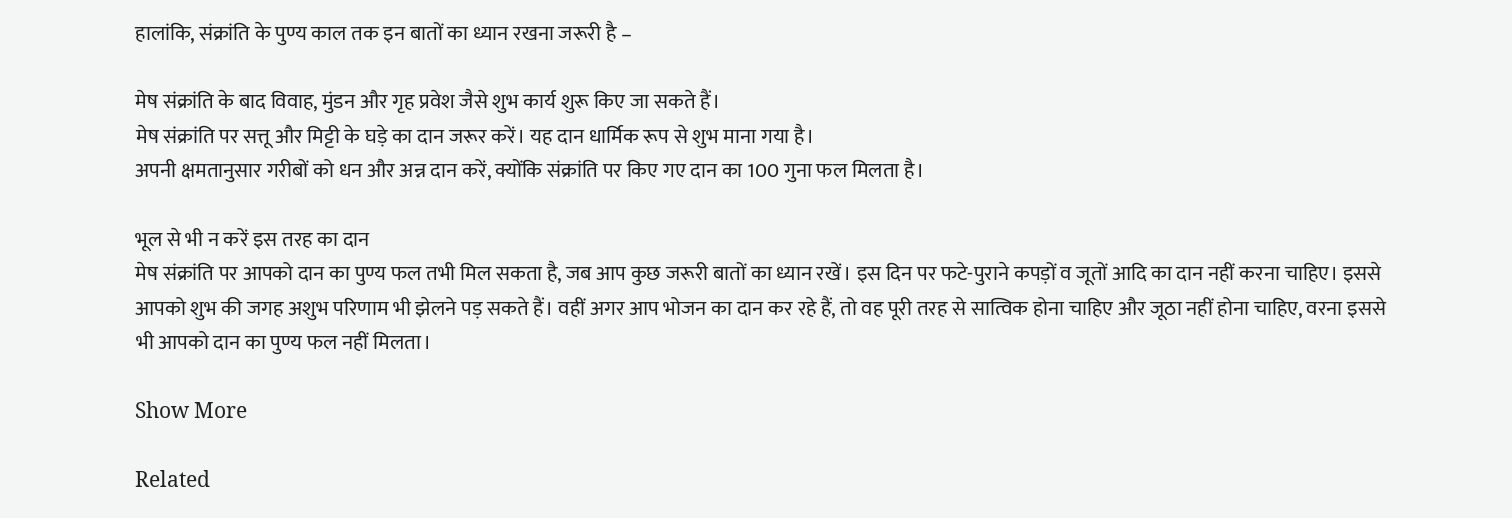हालांकि, संक्रांति के पुण्य काल तक इन बातों का ध्यान रखना जरूरी है –

मेष संक्रांति के बाद विवाह, मुंडन और गृह प्रवेश जैसे शुभ कार्य शुरू किए जा सकते हैं।
मेष संक्रांति पर सत्तू और मिट्टी के घड़े का दान जरूर करें। यह दान धार्मिक रूप से शुभ माना गया है।
अपनी क्षमतानुसार गरीबों को धन और अन्न दान करें, क्योंकि संक्रांति पर किए गए दान का 100 गुना फल मिलता है।

भूल से भी न करें इस तरह का दान
मेष संक्रांति पर आपको दान का पुण्य फल तभी मिल सकता है, जब आप कुछ जरूरी बातों का ध्यान रखें। इस दिन पर फटे-पुराने कपड़ों व जूतों आदि का दान नहीं करना चाहिए। इससे आपको शुभ की जगह अशुभ परिणाम भी झेलने पड़ सकते हैं। वहीं अगर आप भोजन का दान कर रहे हैं, तो वह पूरी तरह से सात्विक होना चाहिए और जूठा नहीं होना चाहिए, वरना इससे भी आपको दान का पुण्य फल नहीं मिलता।

Show More

Related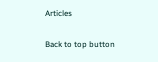Articles

Back to top button